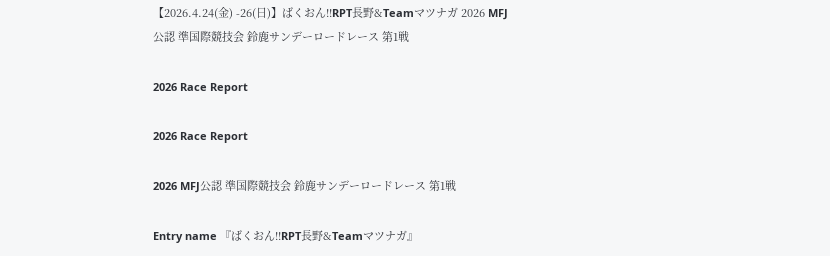【2026.4.24(金) -26(日)】ばくおん!!RPT長野&Teamマツナガ 2026 MFJ公認 準国際競技会 鈴鹿サンデーロードレース 第1戦

2026 Race Report

2026 Race Report

2026 MFJ公認 準国際競技会 鈴鹿サンデーロードレース 第1戦

Entry name 『ばくおん!!RPT長野&Teamマツナガ』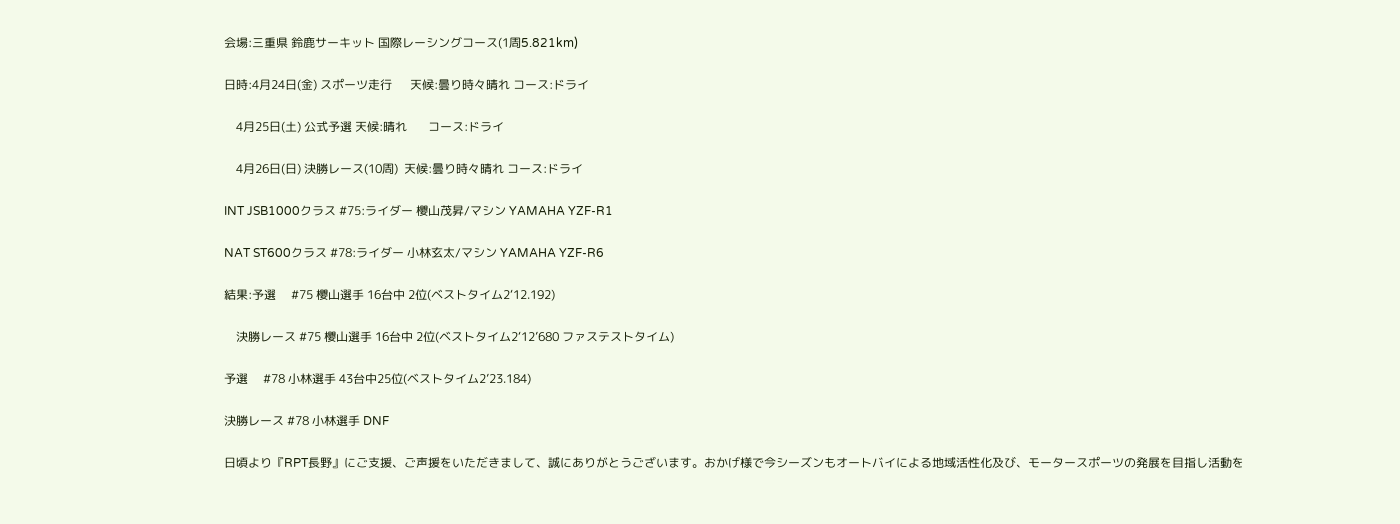会場:三重県 鈴鹿サーキット 国際レーシングコース(1周5.821km)

日時:4月24日(金) スポーツ走行      天候:曇り時々晴れ コース:ドライ

    4月25日(土) 公式予選 天候:晴れ       コース:ドライ

    4月26日(日) 決勝レース(10周)  天候:曇り時々晴れ コース:ドライ

INT JSB1000クラス #75:ライダー 櫻山茂昇/マシン YAMAHA YZF-R1

NAT ST600クラス #78:ライダー 小林玄太/マシン YAMAHA YZF-R6

結果:予選     #75 櫻山選手 16台中 2位(ベストタイム2‘12.192)

    決勝レース #75 櫻山選手 16台中 2位(ベストタイム2‘12’680 ファステストタイム)

予選     #78 小林選手 43台中25位(ベストタイム2’23.184)

決勝レース #78 小林選手 DNF

日頃より『RPT長野』にご支援、ご声援をいただきまして、誠にありがとうございます。おかげ様で今シーズンもオートバイによる地域活性化及び、モータースポーツの発展を目指し活動を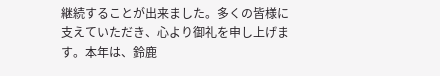継続することが出来ました。多くの皆様に支えていただき、心より御礼を申し上げます。本年は、鈴鹿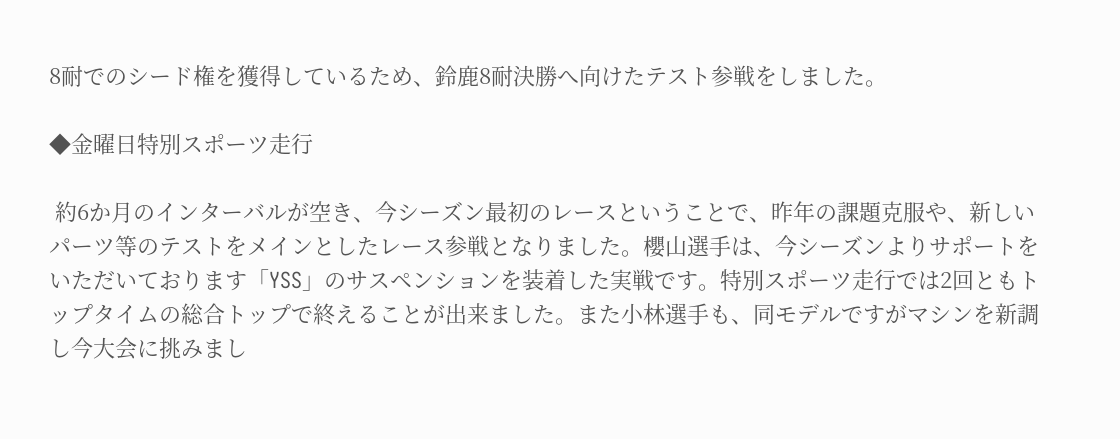8耐でのシード権を獲得しているため、鈴鹿8耐決勝へ向けたテスト参戦をしました。

◆金曜日特別スポーツ走行

 約6か月のインターバルが空き、今シーズン最初のレースということで、昨年の課題克服や、新しいパーツ等のテストをメインとしたレース参戦となりました。櫻山選手は、今シーズンよりサポートをいただいております「YSS」のサスペンションを装着した実戦です。特別スポーツ走行では2回ともトップタイムの総合トップで終えることが出来ました。また小林選手も、同モデルですがマシンを新調し今大会に挑みまし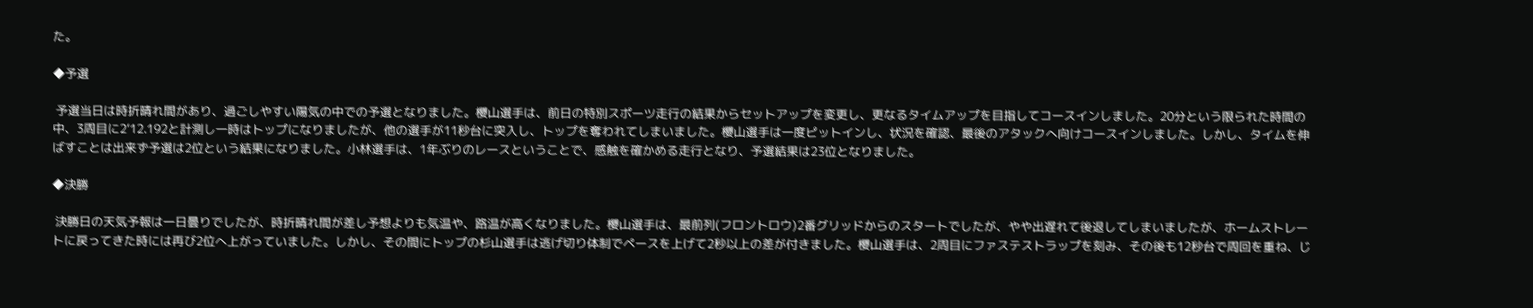た。

◆予選

 予選当日は時折晴れ間があり、過ごしやすい陽気の中での予選となりました。櫻山選手は、前日の特別スポーツ走行の結果からセットアップを変更し、更なるタイムアップを目指してコースインしました。20分という限られた時間の中、3周目に2‘12.192と計測し一時はトップになりましたが、他の選手が11秒台に突入し、トップを奪われてしまいました。櫻山選手は一度ピットインし、状況を確認、最後のアタックへ向けコースインしました。しかし、タイムを伸ばすことは出来ず予選は2位という結果になりました。小林選手は、1年ぶりのレースということで、感触を確かめる走行となり、予選結果は23位となりました。

◆決勝

 決勝日の天気予報は一日曇りでしたが、時折晴れ間が差し予想よりも気温や、路温が高くなりました。櫻山選手は、最前列(フロントロウ)2番グリッドからのスタートでしたが、やや出遅れて後退してしまいましたが、ホームストレートに戻ってきた時には再び2位へ上がっていました。しかし、その間にトップの杉山選手は逃げ切り体制でペースを上げて2秒以上の差が付きました。櫻山選手は、2周目にファステストラップを刻み、その後も12秒台で周回を重ね、じ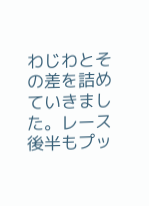わじわとその差を詰めていきました。レース後半もプッ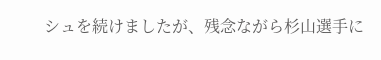シュを続けましたが、残念ながら杉山選手に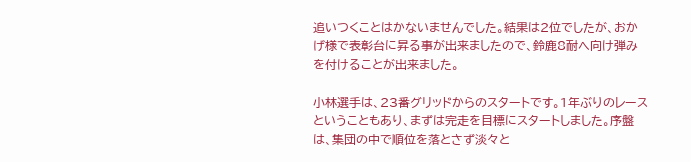追いつくことはかないませんでした。結果は2位でしたが、おかげ様で表彰台に昇る事が出来ましたので、鈴鹿8耐へ向け弾みを付けることが出来ました。

小林選手は、23番グリッドからのスタートです。1年ぶりのレースということもあり、まずは完走を目標にスタートしました。序盤は、集団の中で順位を落とさず淡々と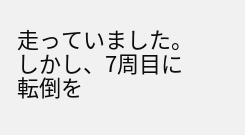走っていました。しかし、7周目に転倒を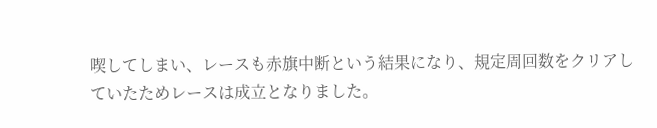喫してしまい、レースも赤旗中断という結果になり、規定周回数をクリアしていたためレースは成立となりました。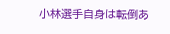小林選手自身は転倒あ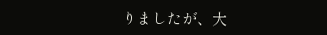りましたが、大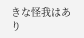きな怪我はあり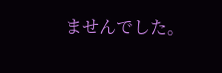ませんでした。